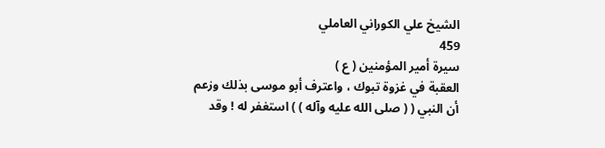الشيخ علي الكوراني العاملي
459
سيرة أمير المؤمنين ( ع )
العقبة في غزوة تبوك ، واعترف أبو موسى بذلك وزعم أن النبي ( ( صلى الله عليه وآله ) ) استغفر له ! وقد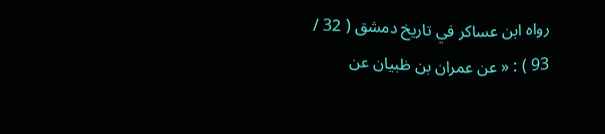رواه ابن عساكر في تاريخ دمشق ( 32 / 93 ) : « عن عمران بن ظبيان عن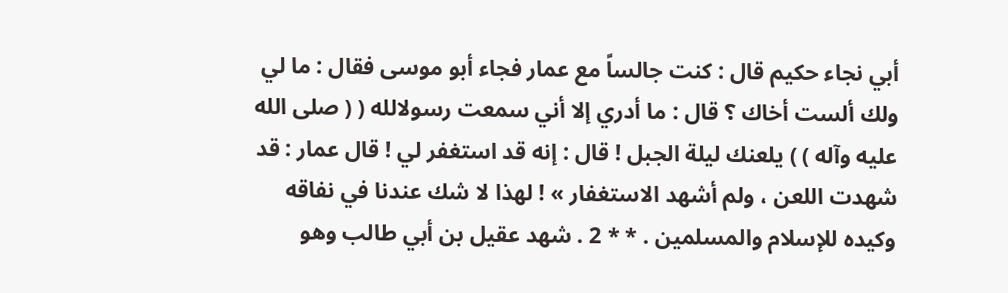أبي نجاء حكيم قال : كنت جالساً مع عمار فجاء أبو موسى فقال : ما لي ولك ألست أخاك ؟ قال : ما أدري إلا أني سمعت رسولالله ( ( صلى الله عليه وآله ) ) يلعنك ليلة الجبل ! قال : إنه قد استغفر لي ! قال عمار : قد شهدت اللعن ، ولم أشهد الاستغفار » ! لهذا لا شك عندنا في نفاقه وكيده للإسلام والمسلمين . * * 2 . شهد عقيل بن أبي طالب وهو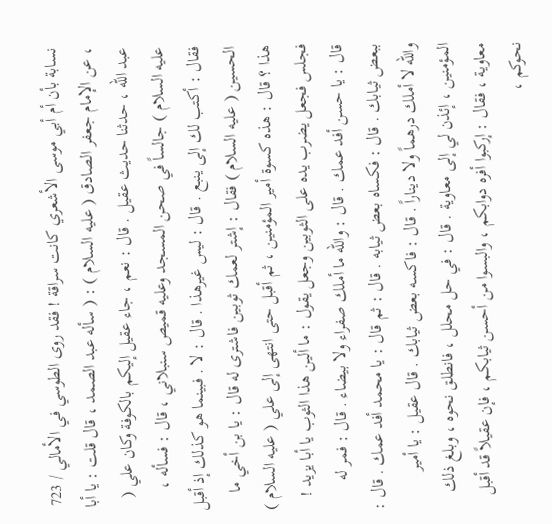نسابة بأن أم أبي موسى الأشعري كانت سراقة ! فقد روى الطوسي في الأمالي / 723 ، عن الإمام جعفر الصادق ( عليه السلام ) : ( سأله عبد الصمد ، قال قلت : يا أبا عبد الله ، حدثنا حديث عقيل . قال : نعم ، جاء عقيل إليكم بالكوفة وكان علي ( عليه السلام ) جالساً في صحن المسجد وعليه قميص سنبلاني ، قال : فسأله ، فقال : أكتب لك إلى ينبع . قال : ليس غيرهذا . قال : لا . فبينما هو كذلك إذ أقبل الحسين ( عليه السلام ) فقال : إشتر لعمك ثوبين فاشترى له قال : يا بن أخي ما هذا ؟ قال : هذه كسوة أمير المؤمنين ، ثم أقبل حتى انتهى إلى علي ( عليه السلام ) فجلس فجعل يضرب يده على الثوبين وجعل يقول : ما ألين هذا الثوب يا أبا يزيد ! قال : يا حسن أفد عمك . قال : والله ما أملك صفراء ولا بيضاء . قال : فمر له ببعض ثيابك . قال : فكساه بعض ثيابه . قال : ثم قال : يا محمد أفد عمك . قال : والله لا أملك درهماً ولا ديناراً . قال : فاكسه بعض ثيابك . قال عقيل : يا أمير المؤمنين ، إئذن لي إلى معاوية . قال : في حل محلل ، فانطلق نحوه ، وبلغ ذلك معاوية ، فقال : إركبوا أفره دوابكم ، والبسوا من أحسن ثيابكم ، فإن عقيلاً قد أقبل نحوكم ،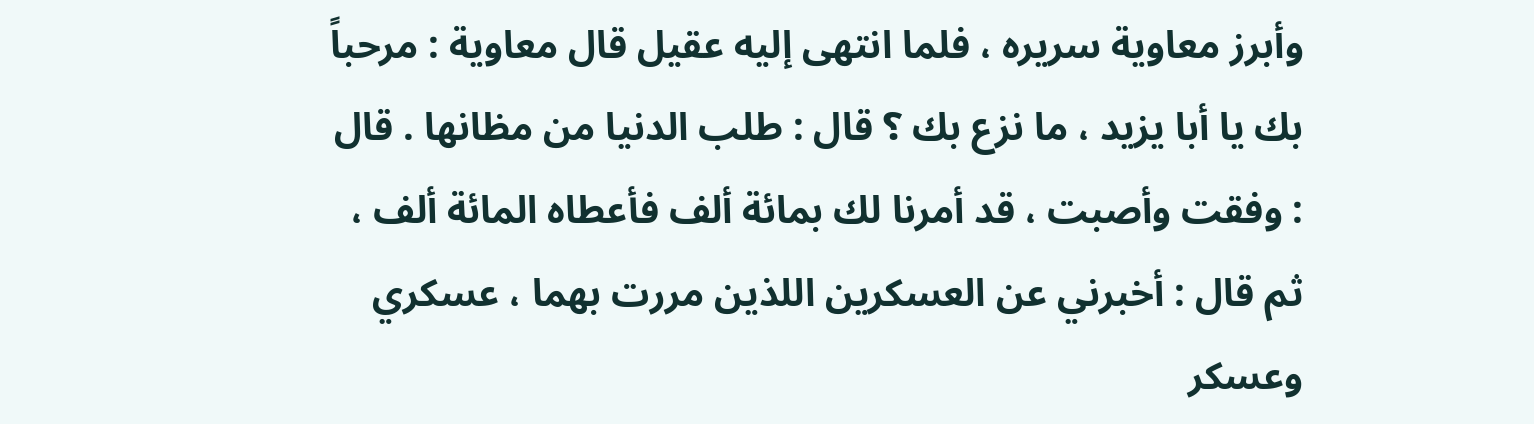وأبرز معاوية سريره ، فلما انتهى إليه عقيل قال معاوية : مرحباً بك يا أبا يزيد ، ما نزع بك ؟ قال : طلب الدنيا من مظانها . قال : وفقت وأصبت ، قد أمرنا لك بمائة ألف فأعطاه المائة ألف ، ثم قال : أخبرني عن العسكرين اللذين مررت بهما ، عسكري وعسكر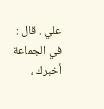علي . قال : في الجماعة أخبرك ،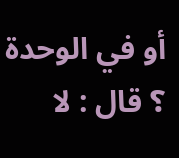أو في الوحدة ؟ قال : لا